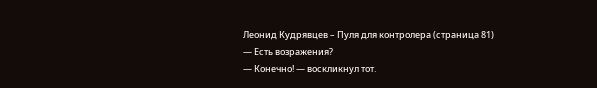Леонид Кудрявцев – Пуля для контролера (страница 81)
— Есть возражения?
— Конечно! — воскликнул тот.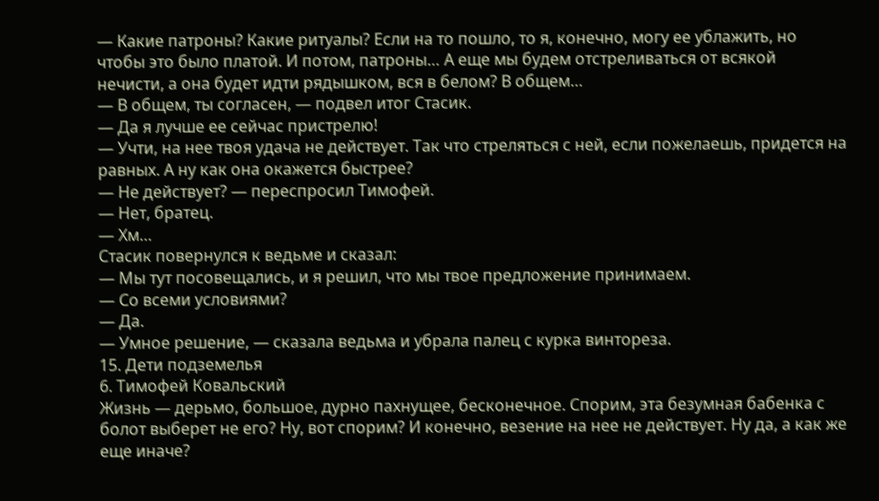— Какие патроны? Какие ритуалы? Если на то пошло, то я, конечно, могу ее ублажить, но чтобы это было платой. И потом, патроны… А еще мы будем отстреливаться от всякой нечисти, а она будет идти рядышком, вся в белом? В общем…
— В общем, ты согласен, — подвел итог Стасик.
— Да я лучше ее сейчас пристрелю!
— Учти, на нее твоя удача не действует. Так что стреляться с ней, если пожелаешь, придется на равных. А ну как она окажется быстрее?
— Не действует? — переспросил Тимофей.
— Нет, братец.
— Хм…
Стасик повернулся к ведьме и сказал:
— Мы тут посовещались, и я решил, что мы твое предложение принимаем.
— Со всеми условиями?
— Да.
— Умное решение, — сказала ведьма и убрала палец с курка винтореза.
15. Дети подземелья
6. Тимофей Ковальский
Жизнь — дерьмо, большое, дурно пахнущее, бесконечное. Спорим, эта безумная бабенка с болот выберет не его? Ну, вот спорим? И конечно, везение на нее не действует. Ну да, а как же еще иначе?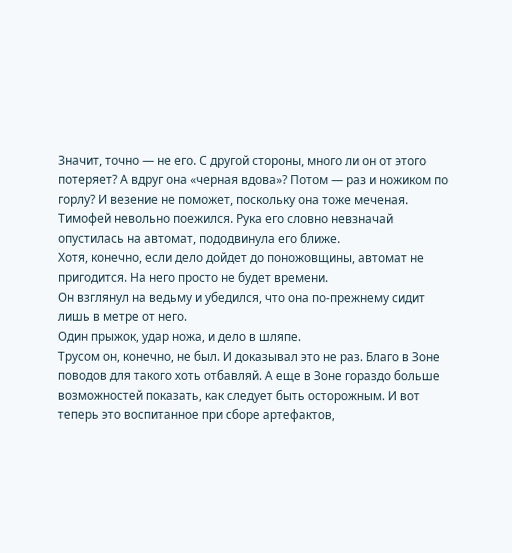Значит, точно — не его. С другой стороны, много ли он от этого потеряет? А вдруг она «черная вдова»? Потом — раз и ножиком по горлу? И везение не поможет, поскольку она тоже меченая.
Тимофей невольно поежился. Рука его словно невзначай опустилась на автомат, пододвинула его ближе.
Хотя, конечно, если дело дойдет до поножовщины, автомат не пригодится. На него просто не будет времени.
Он взглянул на ведьму и убедился, что она по-прежнему сидит лишь в метре от него.
Один прыжок, удар ножа, и дело в шляпе.
Трусом он, конечно, не был. И доказывал это не раз. Благо в Зоне поводов для такого хоть отбавляй. А еще в Зоне гораздо больше возможностей показать, как следует быть осторожным. И вот теперь это воспитанное при сборе артефактов,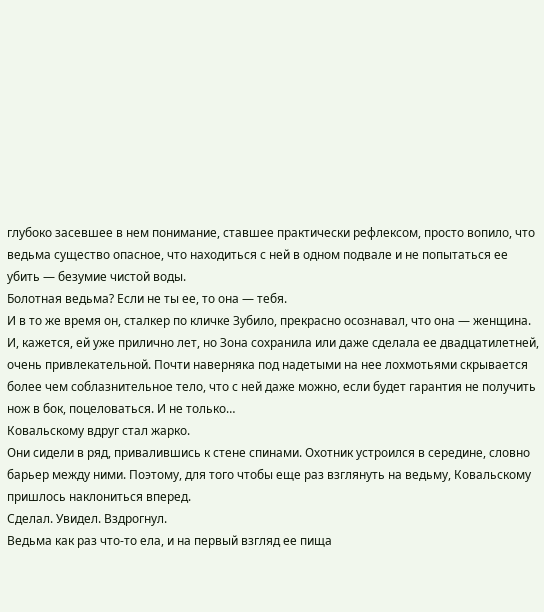глубоко засевшее в нем понимание, ставшее практически рефлексом, просто вопило, что ведьма существо опасное, что находиться с ней в одном подвале и не попытаться ее убить — безумие чистой воды.
Болотная ведьма? Если не ты ее, то она — тебя.
И в то же время он, сталкер по кличке Зубило, прекрасно осознавал, что она — женщина. И, кажется, ей уже прилично лет, но Зона сохранила или даже сделала ее двадцатилетней, очень привлекательной. Почти наверняка под надетыми на нее лохмотьями скрывается более чем соблазнительное тело, что с ней даже можно, если будет гарантия не получить нож в бок, поцеловаться. И не только…
Ковальскому вдруг стал жарко.
Они сидели в ряд, привалившись к стене спинами. Охотник устроился в середине, словно барьер между ними. Поэтому, для того чтобы еще раз взглянуть на ведьму, Ковальскому пришлось наклониться вперед.
Сделал. Увидел. Вздрогнул.
Ведьма как раз что-то ела, и на первый взгляд ее пища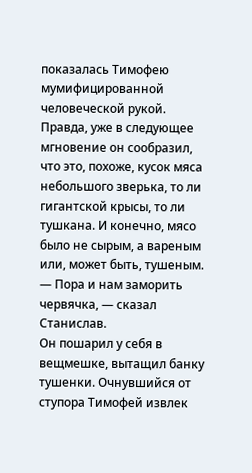показалась Тимофею мумифицированной человеческой рукой. Правда, уже в следующее мгновение он сообразил, что это, похоже, кусок мяса небольшого зверька, то ли гигантской крысы, то ли тушкана. И конечно, мясо было не сырым, а вареным или, может быть, тушеным.
— Пора и нам заморить червячка, — сказал Станислав.
Он пошарил у себя в вещмешке, вытащил банку тушенки. Очнувшийся от ступора Тимофей извлек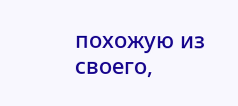похожую из своего,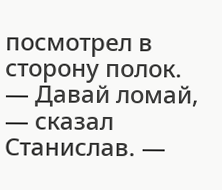посмотрел в сторону полок.
— Давай ломай, — сказал Станислав. —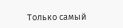Только самый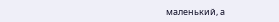маленький, а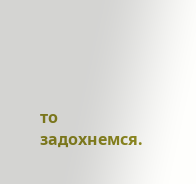то задохнемся.